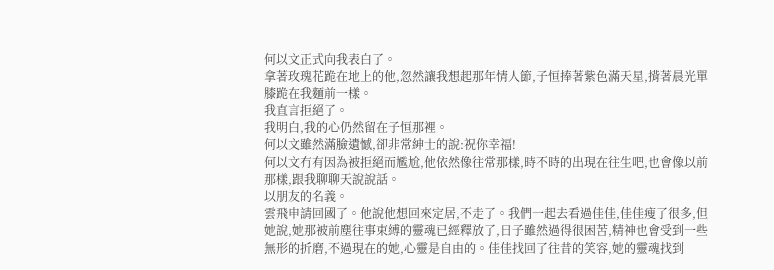何以文正式向我表白了。
拿著玫瑰花跪在地上的他,忽然讓我想起那年情人節,子恒捧著紫色滿天星,揹著晨光單膝跪在我麵前一樣。
我直言拒絕了。
我明白,我的心仍然留在子恒那裡。
何以文雖然滿臉遺憾,卻非常紳士的說:祝你幸福!
何以文冇有因為被拒絕而尷尬,他依然像往常那樣,時不時的出現在往生吧,也會像以前那樣,跟我聊聊天說說話。
以朋友的名義。
雲飛申請回國了。他說他想回來定居,不走了。我們一起去看過佳佳,佳佳瘦了很多,但她說,她那被前塵往事束縛的靈魂已經釋放了,日子雖然過得很困苦,精神也會受到一些無形的折磨,不過現在的她,心靈是自由的。佳佳找回了往昔的笑容,她的靈魂找到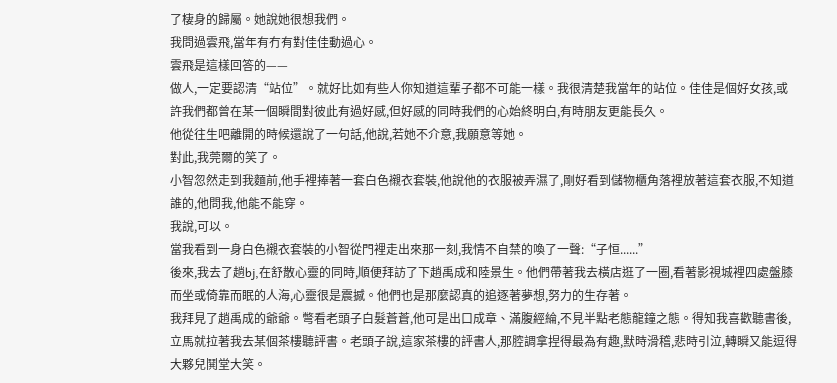了棲身的歸屬。她說她很想我們。
我問過雲飛,當年有冇有對佳佳動過心。
雲飛是這樣回答的——
做人,一定要認清“站位”。就好比如有些人你知道這輩子都不可能一樣。我很清楚我當年的站位。佳佳是個好女孩,或許我們都曾在某一個瞬間對彼此有過好感,但好感的同時我們的心始終明白,有時朋友更能長久。
他從往生吧離開的時候還說了一句話,他說,若她不介意,我願意等她。
對此,我莞爾的笑了。
小智忽然走到我麵前,他手裡捧著一套白色襯衣套裝,他說他的衣服被弄濕了,剛好看到儲物櫃角落裡放著這套衣服,不知道誰的,他問我,他能不能穿。
我說,可以。
當我看到一身白色襯衣套裝的小智從門裡走出來那一刻,我情不自禁的喚了一聲:“子恒......”
後來,我去了趟bj,在舒散心靈的同時,順便拜訪了下趙禹成和陸景生。他們帶著我去橫店逛了一圈,看著影視城裡四處盤膝而坐或倚靠而眠的人海,心靈很是震撼。他們也是那麼認真的追逐著夢想,努力的生存著。
我拜見了趙禹成的爺爺。彆看老頭子白髮蒼蒼,他可是出口成章、滿腹經綸,不見半點老態龍鐘之態。得知我喜歡聽書後,立馬就拉著我去某個茶樓聽評書。老頭子說,這家茶樓的評書人,那腔調拿捏得最為有趣,默時滑稽,悲時引泣,轉瞬又能逗得大夥兒鬨堂大笑。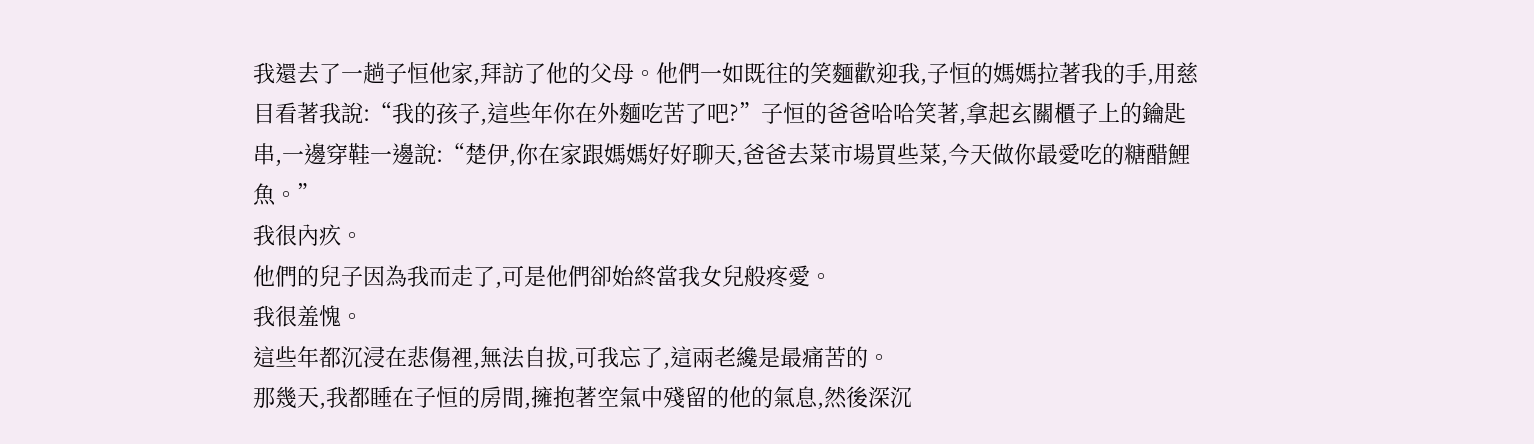我還去了一趟子恒他家,拜訪了他的父母。他們一如既往的笑麵歡迎我,子恒的媽媽拉著我的手,用慈目看著我說:“我的孩子,這些年你在外麵吃苦了吧?”子恒的爸爸哈哈笑著,拿起玄關櫃子上的鑰匙串,一邊穿鞋一邊說:“楚伊,你在家跟媽媽好好聊天,爸爸去菜市場買些菜,今天做你最愛吃的糖醋鯉魚。”
我很內疚。
他們的兒子因為我而走了,可是他們卻始終當我女兒般疼愛。
我很羞愧。
這些年都沉浸在悲傷裡,無法自拔,可我忘了,這兩老纔是最痛苦的。
那幾天,我都睡在子恒的房間,擁抱著空氣中殘留的他的氣息,然後深沉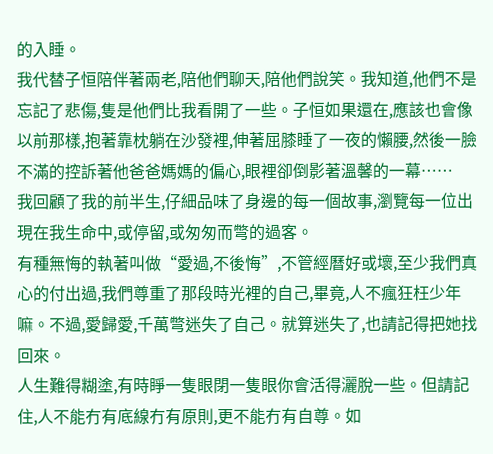的入睡。
我代替子恒陪伴著兩老,陪他們聊天,陪他們說笑。我知道,他們不是忘記了悲傷,隻是他們比我看開了一些。子恒如果還在,應該也會像以前那樣,抱著靠枕躺在沙發裡,伸著屈膝睡了一夜的懶腰,然後一臉不滿的控訴著他爸爸媽媽的偏心,眼裡卻倒影著溫馨的一幕……
我回顧了我的前半生,仔細品味了身邊的每一個故事,瀏覽每一位出現在我生命中,或停留,或匆匆而彆的過客。
有種無悔的執著叫做“愛過,不後悔”,不管經曆好或壞,至少我們真心的付出過,我們尊重了那段時光裡的自己,畢竟,人不瘋狂枉少年嘛。不過,愛歸愛,千萬彆迷失了自己。就算迷失了,也請記得把她找回來。
人生難得糊塗,有時睜一隻眼閉一隻眼你會活得灑脫一些。但請記住,人不能冇有底線冇有原則,更不能冇有自尊。如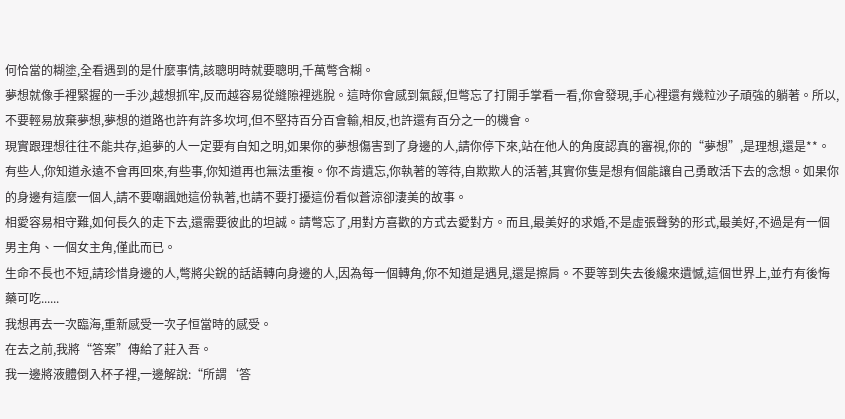何恰當的糊塗,全看遇到的是什麼事情,該聰明時就要聰明,千萬彆含糊。
夢想就像手裡緊握的一手沙,越想抓牢,反而越容易從縫隙裡逃脫。這時你會感到氣餒,但彆忘了打開手掌看一看,你會發現,手心裡還有幾粒沙子頑強的躺著。所以,不要輕易放棄夢想,夢想的道路也許有許多坎坷,但不堅持百分百會輸,相反,也許還有百分之一的機會。
現實跟理想往往不能共存,追夢的人一定要有自知之明,如果你的夢想傷害到了身邊的人,請你停下來,站在他人的角度認真的審視,你的“夢想”,是理想,還是**。
有些人,你知道永遠不會再回來,有些事,你知道再也無法重複。你不肯遺忘,你執著的等待,自欺欺人的活著,其實你隻是想有個能讓自己勇敢活下去的念想。如果你的身邊有這麼一個人,請不要嘲諷她這份執著,也請不要打擾這份看似蒼涼卻淒美的故事。
相愛容易相守難,如何長久的走下去,還需要彼此的坦誠。請彆忘了,用對方喜歡的方式去愛對方。而且,最美好的求婚,不是虛張聲勢的形式,最美好,不過是有一個男主角、一個女主角,僅此而已。
生命不長也不短,請珍惜身邊的人,彆將尖銳的話語轉向身邊的人,因為每一個轉角,你不知道是遇見,還是擦肩。不要等到失去後纔來遺憾,這個世界上,並冇有後悔藥可吃......
我想再去一次臨海,重新感受一次子恒當時的感受。
在去之前,我將“答案”傳給了莊入吾。
我一邊將液體倒入杯子裡,一邊解說:“所謂‘答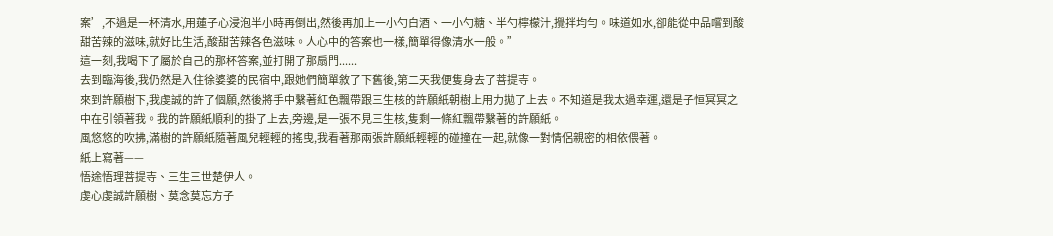案’,不過是一杯清水,用蓮子心浸泡半小時再倒出,然後再加上一小勺白酒、一小勺糖、半勺檸檬汁,攪拌均勻。味道如水,卻能從中品嚐到酸甜苦辣的滋味,就好比生活,酸甜苦辣各色滋味。人心中的答案也一樣,簡單得像清水一般。”
這一刻,我喝下了屬於自己的那杯答案,並打開了那扇門......
去到臨海後,我仍然是入住徐婆婆的民宿中,跟她們簡單敘了下舊後,第二天我便隻身去了菩提寺。
來到許願樹下,我虔誠的許了個願,然後將手中繫著紅色飄帶跟三生核的許願紙朝樹上用力拋了上去。不知道是我太過幸運,還是子恒冥冥之中在引領著我。我的許願紙順利的掛了上去,旁邊,是一張不見三生核,隻剩一條紅飄帶繫著的許願紙。
風悠悠的吹拂,滿樹的許願紙隨著風兒輕輕的搖曳,我看著那兩張許願紙輕輕的碰撞在一起,就像一對情侶親密的相依偎著。
紙上寫著——
悟途悟理菩提寺、三生三世楚伊人。
虔心虔誠許願樹、莫念莫忘方子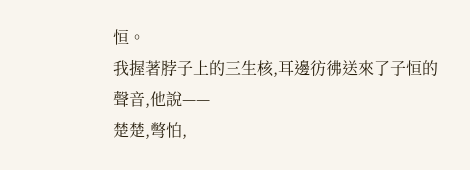恒。
我握著脖子上的三生核,耳邊彷彿送來了子恒的聲音,他說——
楚楚,彆怕,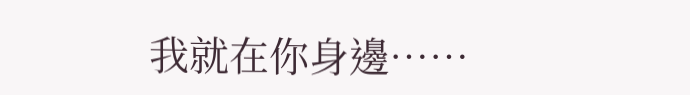我就在你身邊……